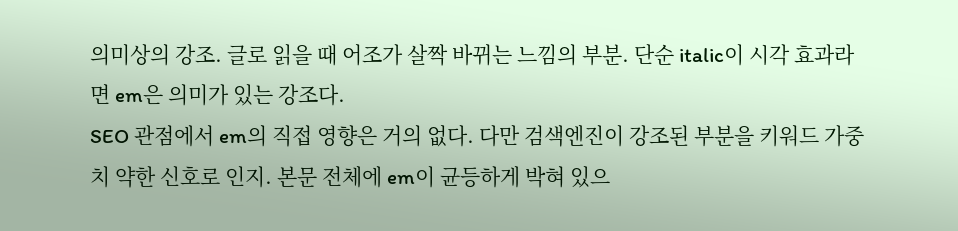의미상의 강조. 글로 읽을 때 어조가 살짝 바뀌는 느낌의 부분. 단순 italic이 시각 효과라면 em은 의미가 있는 강조다.
SEO 관점에서 em의 직접 영향은 거의 없다. 다만 검색엔진이 강조된 부분을 키워드 가중치 약한 신호로 인지. 본문 전체에 em이 균등하게 박혀 있으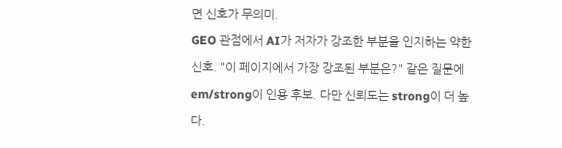면 신호가 무의미.
GEO 관점에서 AI가 저자가 강조한 부분을 인지하는 약한 신호. "이 페이지에서 가장 강조된 부분은?" 같은 질문에 em/strong이 인용 후보. 다만 신뢰도는 strong이 더 높다.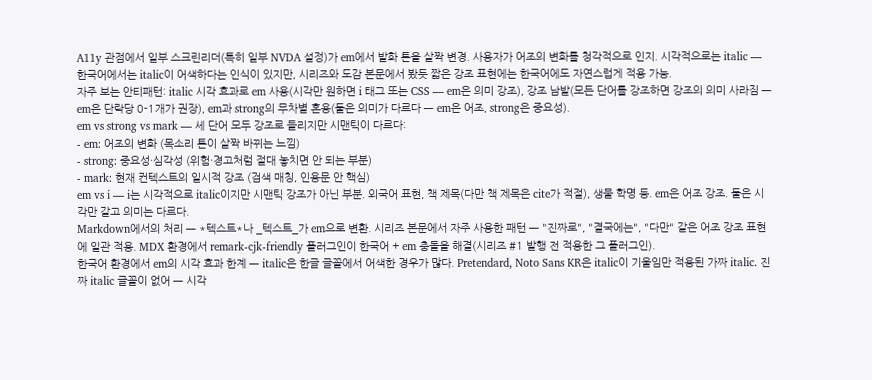A11y 관점에서 일부 스크린리더(특히 일부 NVDA 설정)가 em에서 발화 톤을 살짝 변경. 사용자가 어조의 변화를 청각적으로 인지. 시각적으로는 italic — 한국어에서는 italic이 어색하다는 인식이 있지만, 시리즈와 도감 본문에서 봤듯 짧은 강조 표현에는 한국어에도 자연스럽게 적용 가능.
자주 보는 안티패턴: italic 시각 효과로 em 사용(시각만 원하면 i 태그 또는 CSS — em은 의미 강조), 강조 남발(모든 단어를 강조하면 강조의 의미 사라짐 — em은 단락당 0-1개가 권장), em과 strong의 무차별 혼용(둘은 의미가 다르다 — em은 어조, strong은 중요성).
em vs strong vs mark — 세 단어 모두 강조로 들리지만 시맨틱이 다르다:
- em: 어조의 변화 (목소리 톤이 살짝 바뀌는 느낌)
- strong: 중요성·심각성 (위험·경고처럼 절대 놓치면 안 되는 부분)
- mark: 현재 컨텍스트의 일시적 강조 (검색 매칭, 인용문 안 핵심)
em vs i — i는 시각적으로 italic이지만 시맨틱 강조가 아닌 부분. 외국어 표현, 책 제목(다만 책 제목은 cite가 적절), 생물 학명 등. em은 어조 강조. 둘은 시각만 같고 의미는 다르다.
Markdown에서의 처리 — *텍스트*나 _텍스트_가 em으로 변환. 시리즈 본문에서 자주 사용한 패턴 — "진짜로", "결국에는", "다만" 같은 어조 강조 표현에 일관 적용. MDX 환경에서 remark-cjk-friendly 플러그인이 한국어 + em 충돌을 해결(시리즈 #1 발행 전 적용한 그 플러그인).
한국어 환경에서 em의 시각 효과 한계 — italic은 한글 글꼴에서 어색한 경우가 많다. Pretendard, Noto Sans KR은 italic이 기울임만 적용된 가짜 italic. 진짜 italic 글꼴이 없어 — 시각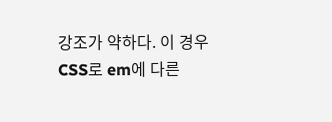강조가 약하다. 이 경우 CSS로 em에 다른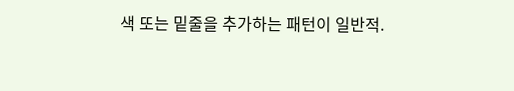색 또는 밑줄을 추가하는 패턴이 일반적.